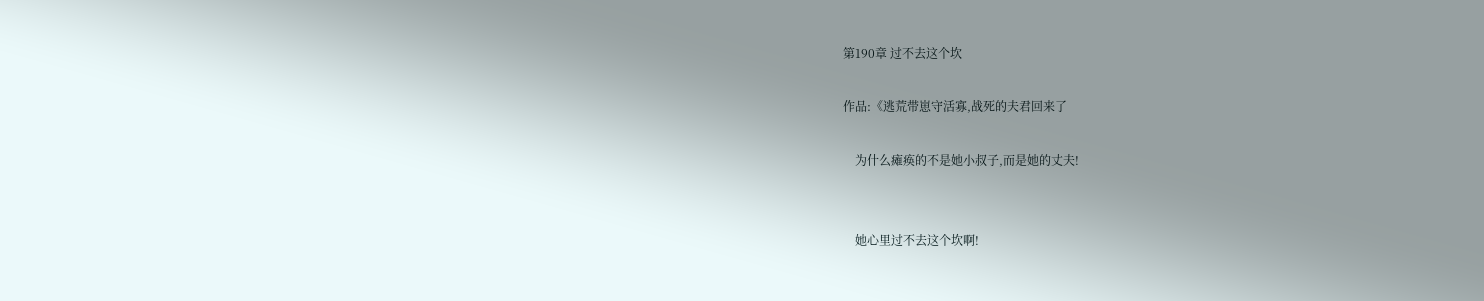第190章 过不去这个坎

作品:《逃荒带崽守活寡,战死的夫君回来了

    为什么瘫痪的不是她小叔子,而是她的丈夫!


    她心里过不去这个坎啊!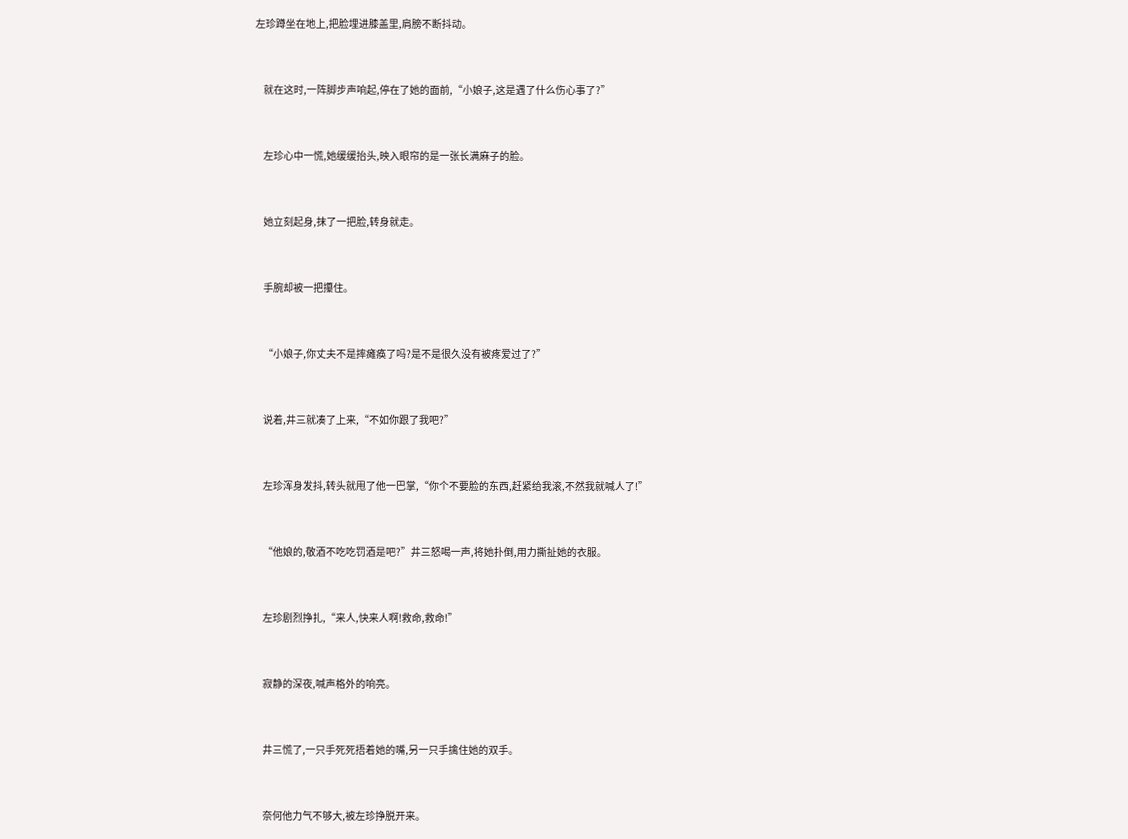左珍蹲坐在地上,把脸埋进膝盖里,肩膀不断抖动。


    就在这时,一阵脚步声响起,停在了她的面前,“小娘子,这是遇了什么伤心事了?”


    左珍心中一慌,她缓缓抬头,映入眼帘的是一张长满麻子的脸。


    她立刻起身,抹了一把脸,转身就走。


    手腕却被一把攥住。


    “小娘子,你丈夫不是摔瘫痪了吗?是不是很久没有被疼爱过了?”


    说着,井三就凑了上来,“不如你跟了我吧?”


    左珍浑身发抖,转头就甩了他一巴掌,“你个不要脸的东西,赶紧给我滚,不然我就喊人了!”


    “他娘的,敬酒不吃吃罚酒是吧?”井三怒喝一声,将她扑倒,用力撕扯她的衣服。


    左珍剧烈挣扎,“来人,快来人啊!救命,救命!”


    寂静的深夜,喊声格外的响亮。


    井三慌了,一只手死死捂着她的嘴,另一只手擒住她的双手。


    奈何他力气不够大,被左珍挣脱开来。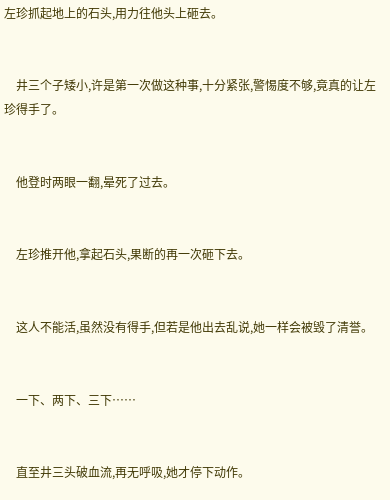左珍抓起地上的石头,用力往他头上砸去。


    井三个子矮小,许是第一次做这种事,十分紧张,警惕度不够,竟真的让左珍得手了。


    他登时两眼一翻,晕死了过去。


    左珍推开他,拿起石头,果断的再一次砸下去。


    这人不能活,虽然没有得手,但若是他出去乱说,她一样会被毁了清誉。


    一下、两下、三下……


    直至井三头破血流,再无呼吸,她才停下动作。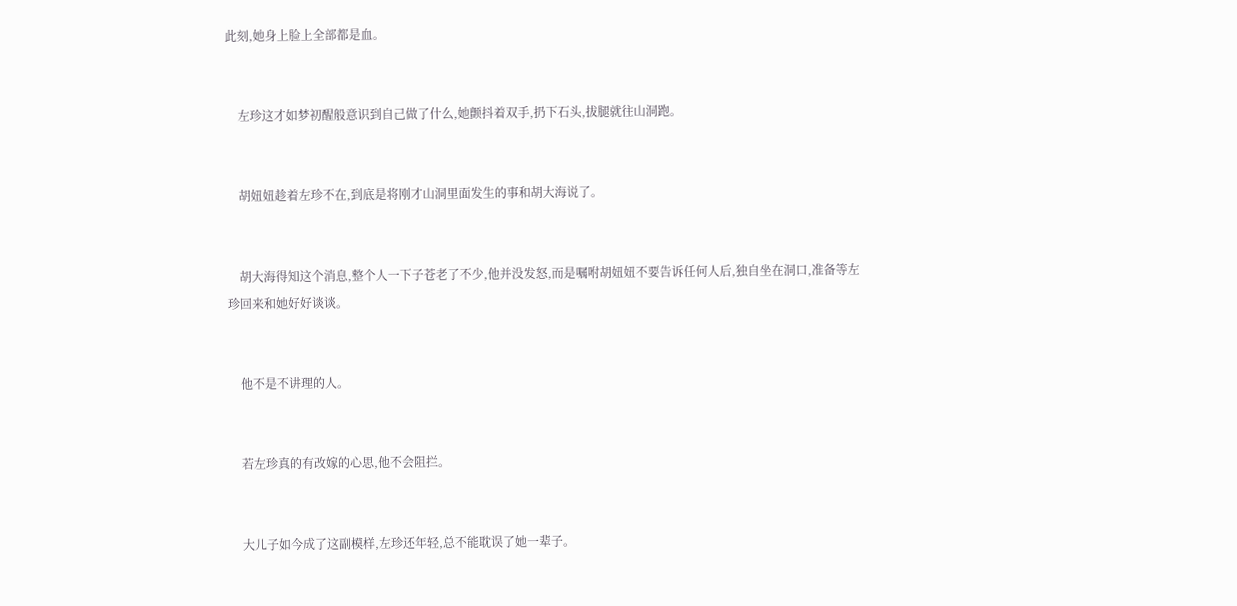此刻,她身上脸上全部都是血。


    左珍这才如梦初醒般意识到自己做了什么,她颤抖着双手,扔下石头,拔腿就往山洞跑。


    胡妞妞趁着左珍不在,到底是将刚才山洞里面发生的事和胡大海说了。


    胡大海得知这个消息,整个人一下子苍老了不少,他并没发怒,而是嘱咐胡妞妞不要告诉任何人后,独自坐在洞口,准备等左珍回来和她好好谈谈。


    他不是不讲理的人。


    若左珍真的有改嫁的心思,他不会阻拦。


    大儿子如今成了这副模样,左珍还年轻,总不能耽误了她一辈子。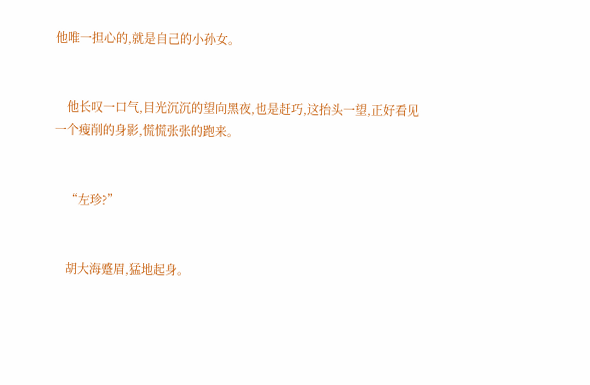他唯一担心的,就是自己的小孙女。


    他长叹一口气,目光沉沉的望向黑夜,也是赶巧,这抬头一望,正好看见一个瘦削的身影,慌慌张张的跑来。


    “左珍?”


    胡大海蹙眉,猛地起身。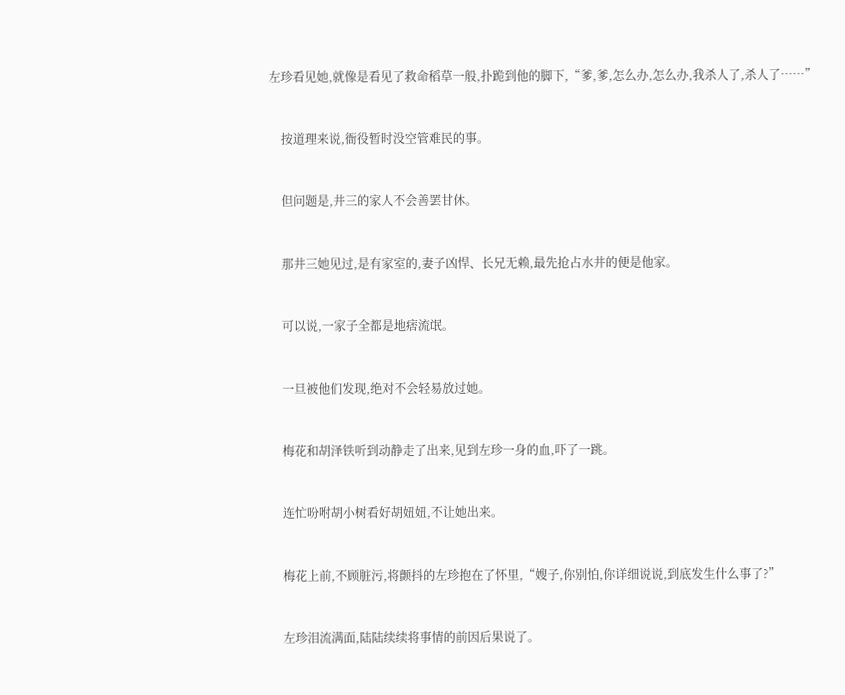左珍看见她,就像是看见了救命稻草一般,扑跪到他的脚下,“爹,爹,怎么办,怎么办,我杀人了,杀人了……”


    按道理来说,衙役暂时没空管难民的事。


    但问题是,井三的家人不会善罢甘休。


    那井三她见过,是有家室的,妻子凶悍、长兄无赖,最先抢占水井的便是他家。


    可以说,一家子全都是地痞流氓。


    一旦被他们发现,绝对不会轻易放过她。


    梅花和胡泽铁听到动静走了出来,见到左珍一身的血,吓了一跳。


    连忙吩咐胡小树看好胡妞妞,不让她出来。


    梅花上前,不顾脏污,将颤抖的左珍抱在了怀里,“嫂子,你别怕,你详细说说,到底发生什么事了?”


    左珍泪流满面,陆陆续续将事情的前因后果说了。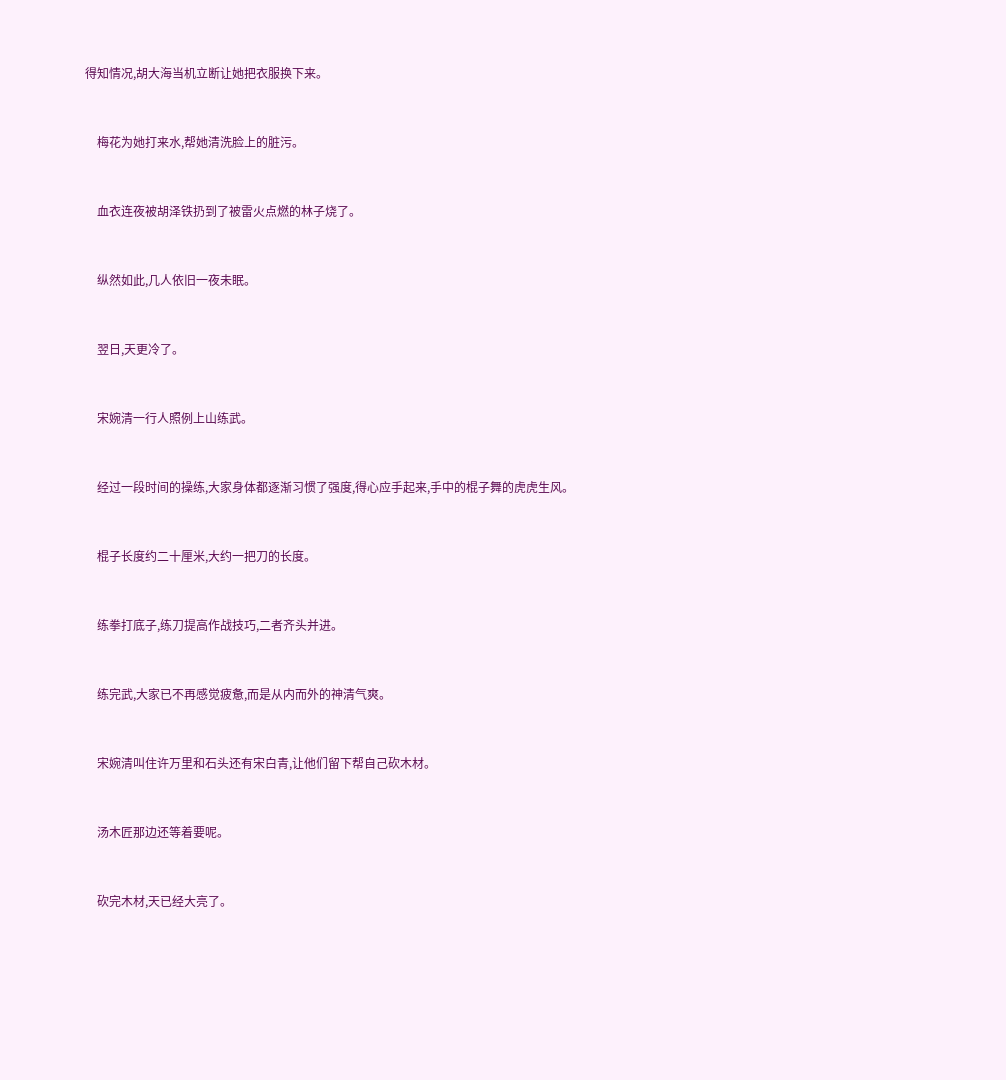得知情况,胡大海当机立断让她把衣服换下来。


    梅花为她打来水,帮她清洗脸上的脏污。


    血衣连夜被胡泽铁扔到了被雷火点燃的林子烧了。


    纵然如此,几人依旧一夜未眠。


    翌日,天更冷了。


    宋婉清一行人照例上山练武。


    经过一段时间的操练,大家身体都逐渐习惯了强度,得心应手起来,手中的棍子舞的虎虎生风。


    棍子长度约二十厘米,大约一把刀的长度。


    练拳打底子,练刀提高作战技巧,二者齐头并进。


    练完武,大家已不再感觉疲惫,而是从内而外的神清气爽。


    宋婉清叫住许万里和石头还有宋白青,让他们留下帮自己砍木材。


    汤木匠那边还等着要呢。


    砍完木材,天已经大亮了。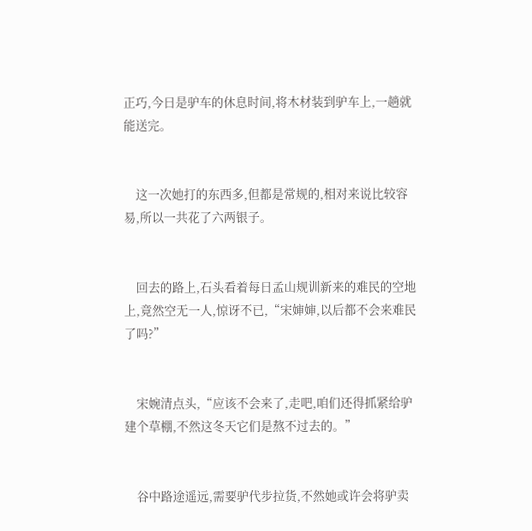正巧,今日是驴车的休息时间,将木材装到驴车上,一趟就能送完。


    这一次她打的东西多,但都是常规的,相对来说比较容易,所以一共花了六两银子。


    回去的路上,石头看着每日孟山规训新来的难民的空地上,竟然空无一人,惊讶不已,“宋婶婶,以后都不会来难民了吗?”


    宋婉清点头,“应该不会来了,走吧,咱们还得抓紧给驴建个草棚,不然这冬天它们是熬不过去的。”


    谷中路途遥远,需要驴代步拉货,不然她或许会将驴卖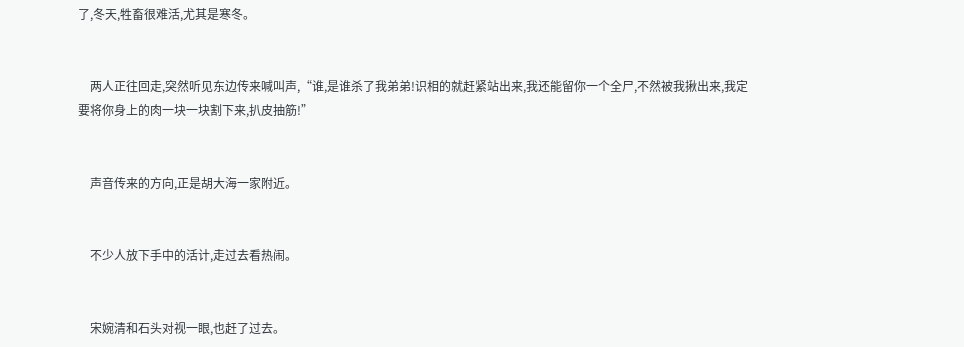了,冬天,牲畜很难活,尤其是寒冬。


    两人正往回走,突然听见东边传来喊叫声,“谁,是谁杀了我弟弟!识相的就赶紧站出来,我还能留你一个全尸,不然被我揪出来,我定要将你身上的肉一块一块割下来,扒皮抽筋!”


    声音传来的方向,正是胡大海一家附近。


    不少人放下手中的活计,走过去看热闹。


    宋婉清和石头对视一眼,也赶了过去。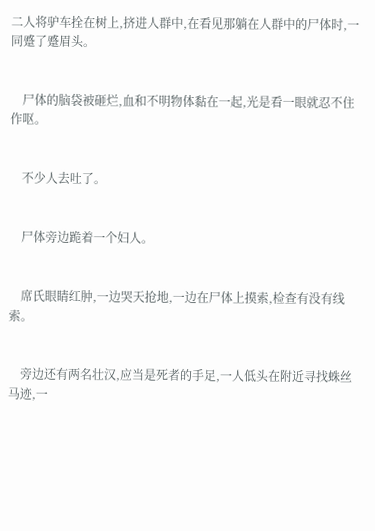二人将驴车拴在树上,挤进人群中,在看见那躺在人群中的尸体时,一同蹙了蹙眉头。


    尸体的脑袋被砸烂,血和不明物体黏在一起,光是看一眼就忍不住作呕。


    不少人去吐了。


    尸体旁边跪着一个妇人。


    席氏眼睛红肿,一边哭天抢地,一边在尸体上摸索,检查有没有线索。


    旁边还有两名壮汉,应当是死者的手足,一人低头在附近寻找蛛丝马迹,一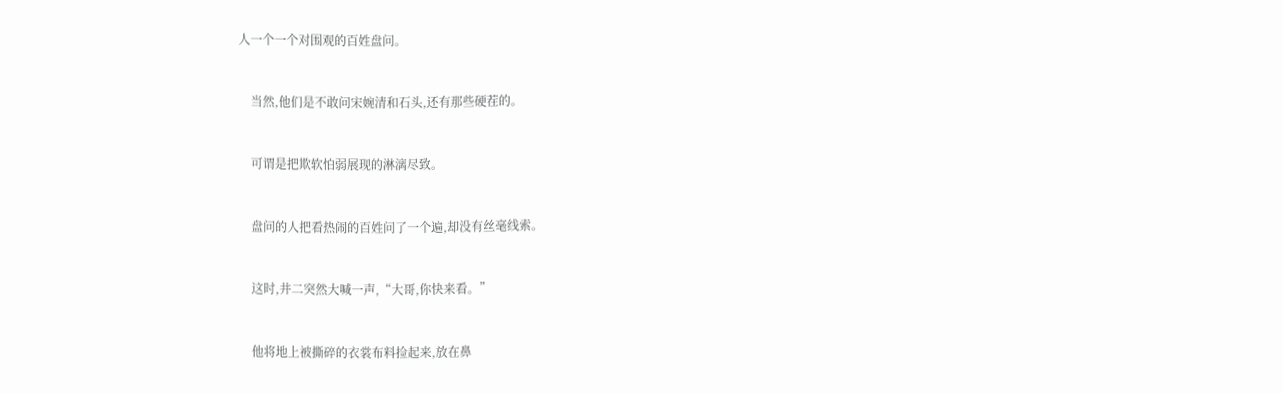人一个一个对围观的百姓盘问。


    当然,他们是不敢问宋婉清和石头,还有那些硬茬的。


    可谓是把欺软怕弱展现的淋漓尽致。


    盘问的人把看热闹的百姓问了一个遍,却没有丝毫线索。


    这时,井二突然大喊一声,“大哥,你快来看。”


    他将地上被撕碎的衣裳布料捡起来,放在鼻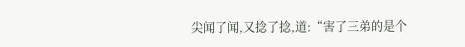尖闻了闻,又捻了捻,道:“害了三弟的是个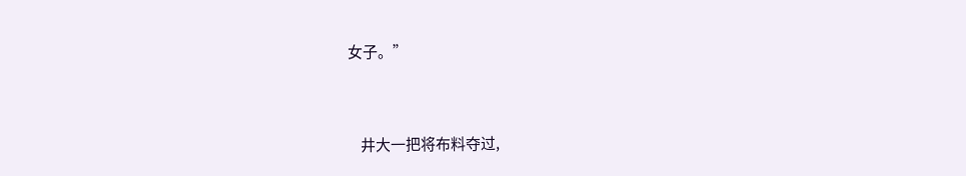女子。”


    井大一把将布料夺过,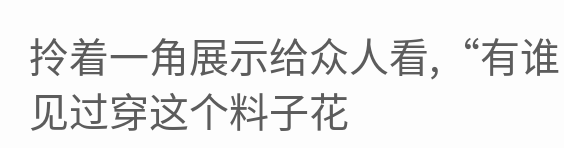拎着一角展示给众人看,“有谁见过穿这个料子花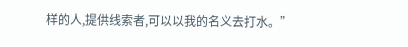样的人,提供线索者,可以以我的名义去打水。”